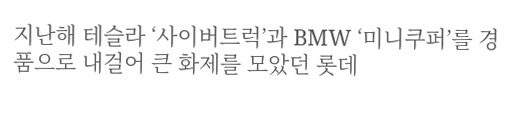지난해 테슬라 ‘사이버트럭’과 BMW ‘미니쿠퍼’를 경품으로 내걸어 큰 화제를 모았던 롯데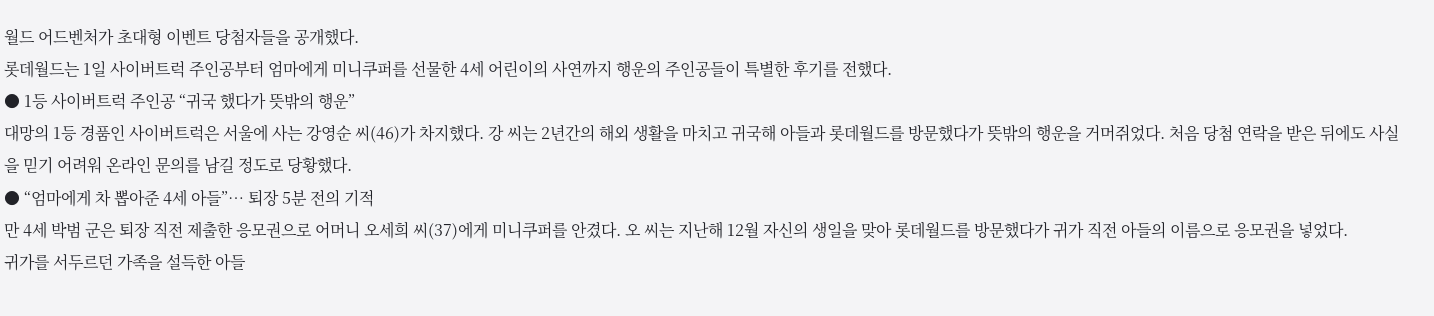월드 어드벤처가 초대형 이벤트 당첨자들을 공개했다.
롯데월드는 1일 사이버트럭 주인공부터 엄마에게 미니쿠퍼를 선물한 4세 어린이의 사연까지 행운의 주인공들이 특별한 후기를 전했다.
● 1등 사이버트럭 주인공 “귀국 했다가 뜻밖의 행운”
대망의 1등 경품인 사이버트럭은 서울에 사는 강영순 씨(46)가 차지했다. 강 씨는 2년간의 해외 생활을 마치고 귀국해 아들과 롯데월드를 방문했다가 뜻밖의 행운을 거머쥐었다. 처음 당첨 연락을 받은 뒤에도 사실을 믿기 어려워 온라인 문의를 남길 정도로 당황했다.
● “엄마에게 차 뽑아준 4세 아들”… 퇴장 5분 전의 기적
만 4세 박범 군은 퇴장 직전 제출한 응모권으로 어머니 오세희 씨(37)에게 미니쿠퍼를 안겼다. 오 씨는 지난해 12월 자신의 생일을 맞아 롯데월드를 방문했다가 귀가 직전 아들의 이름으로 응모권을 넣었다.
귀가를 서두르던 가족을 설득한 아들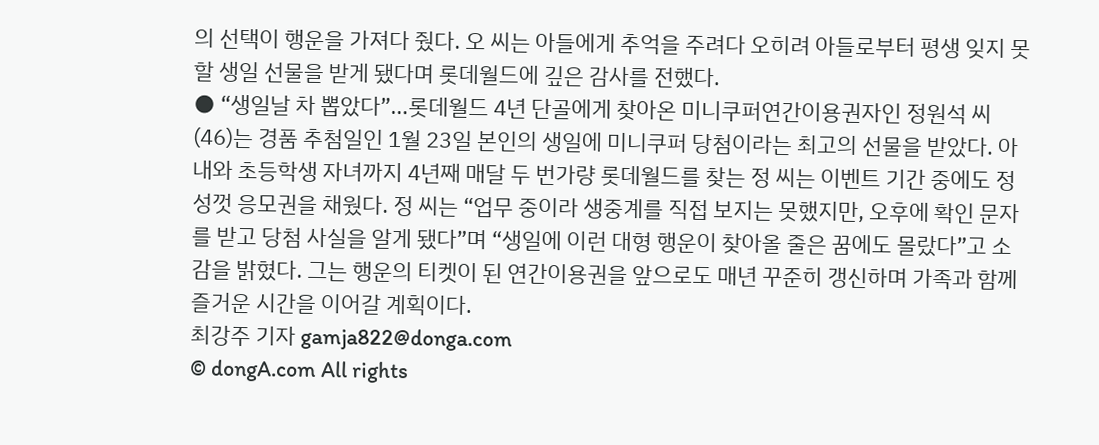의 선택이 행운을 가져다 줬다. 오 씨는 아들에게 추억을 주려다 오히려 아들로부터 평생 잊지 못할 생일 선물을 받게 됐다며 롯데월드에 깊은 감사를 전했다.
● “생일날 차 뽑았다”…롯데월드 4년 단골에게 찾아온 미니쿠퍼연간이용권자인 정원석 씨(46)는 경품 추첨일인 1월 23일 본인의 생일에 미니쿠퍼 당첨이라는 최고의 선물을 받았다. 아내와 초등학생 자녀까지 4년째 매달 두 번가량 롯데월드를 찾는 정 씨는 이벤트 기간 중에도 정성껏 응모권을 채웠다. 정 씨는 “업무 중이라 생중계를 직접 보지는 못했지만, 오후에 확인 문자를 받고 당첨 사실을 알게 됐다”며 “생일에 이런 대형 행운이 찾아올 줄은 꿈에도 몰랐다”고 소감을 밝혔다. 그는 행운의 티켓이 된 연간이용권을 앞으로도 매년 꾸준히 갱신하며 가족과 함께 즐거운 시간을 이어갈 계획이다.
최강주 기자 gamja822@donga.com
© dongA.com All rights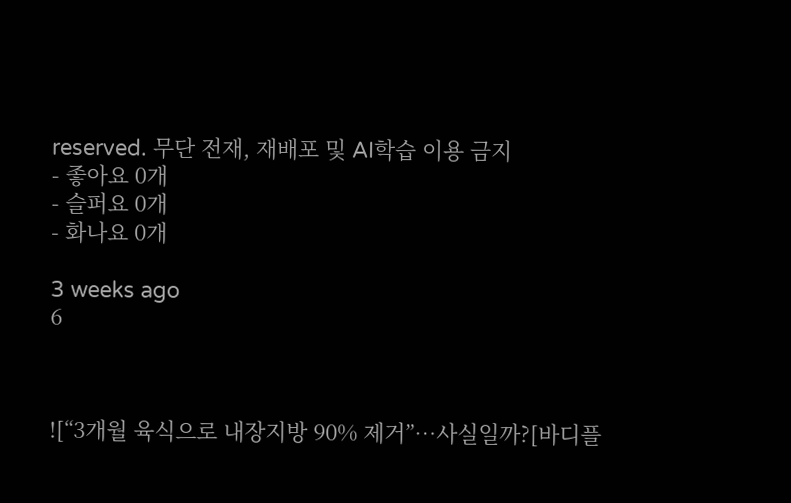reserved. 무단 전재, 재배포 및 AI학습 이용 금지
- 좋아요 0개
- 슬퍼요 0개
- 화나요 0개

3 weeks ago
6



![“3개월 육식으로 내장지방 90% 제거”…사실일까?[바디플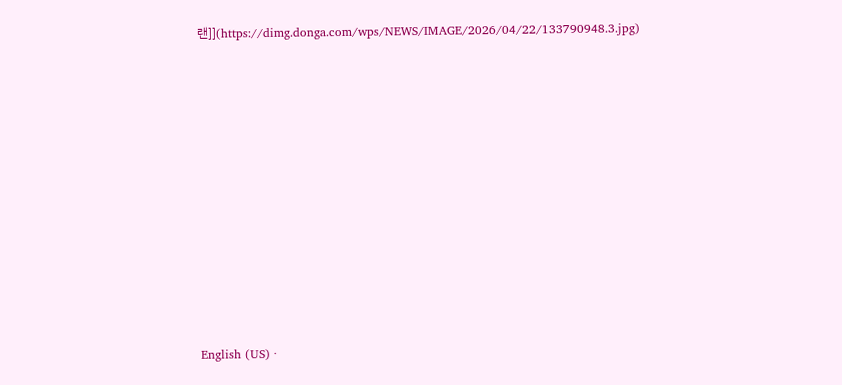랜]](https://dimg.donga.com/wps/NEWS/IMAGE/2026/04/22/133790948.3.jpg)











English (US) ·